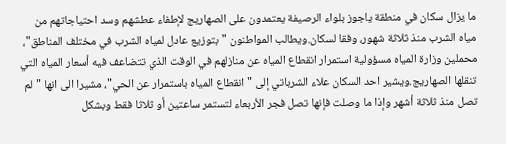ما يزال سكان في منطقة ياجوز بلواء الرصيفة يعتمدون على الصهاريج لإطفاء عطشهم وسد احتياجاتهم من مياه الشرب منذ ثلاثة شهور، وفقا لسكان.ويطالب المواطنون "بتوزيع عادل لمياه الشرب في مختلف المناطق"، محملين وزارة المياه مسؤولية استمرار انقطاع المياه عن منازلهم في الوقت الذي تتضاعف فيه أسعار المياه التي تنقلها الصهاريج.ويشير احد السكان علاء الشرباتي إلى "انقطاع المياه باستمرار عن الحي"، مشيرا الى انها "لم تصل منذ ثلاثة أشهر وإذا ما وصلت فإنها تصل فجر الأربعاء لتستمر ساعتين أو ثلاثا فقط وبشكل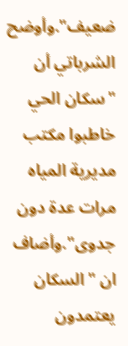ضعيف".وأوضح الشرباتي أن "سكان الحي خاطبوا مكتب مديرية المياه مرات عدة دون جدوى".وأضاف ان "السكان يعتمدون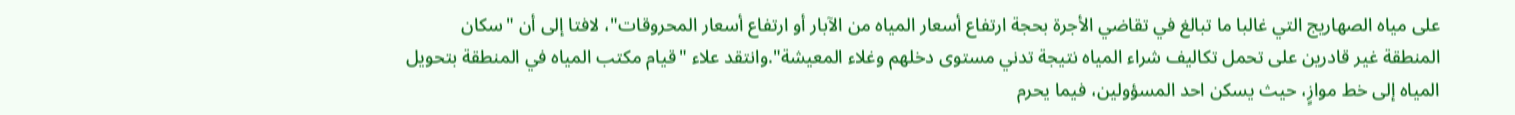على مياه الصهاريج التي غالبا ما تبالغ في تقاضي الأجرة بحجة ارتفاع أسعار المياه من الآبار أو ارتفاع أسعار المحروقات"، لافتا إلى أن "سكان المنطقة غير قادرين على تحمل تكاليف شراء المياه نتيجة تدني مستوى دخلهم وغلاء المعيشة".وانتقد علاء "قيام مكتب المياه في المنطقة بتحويل المياه إلى خط موازٍ، حيث يسكن احد المسؤولين، فيما يحرم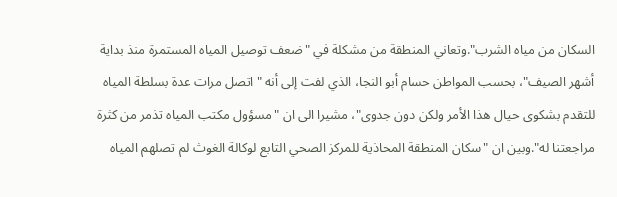السكان من مياه الشرب".وتعاني المنطقة من مشكلة في "ضعف توصيل المياه المستمرة منذ بداية أشهر الصيف"، بحسب المواطن حسام أبو النجا، الذي لفت إلى أنه "اتصل مرات عدة بسلطة المياه للتقدم بشكوى حيال هذا الأمر ولكن دون جدوى"، مشيرا الى ان "مسؤول مكتب المياه تذمر من كثرة مراجعتنا له".وبين ان "سكان المنطقة المحاذية للمركز الصحي التابع لوكالة الغوث لم تصلهم المياه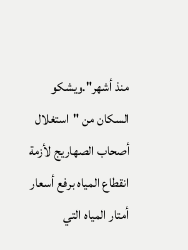منذ أشهر".ويشكو السكان من "استغلال أصحاب الصهاريج لأزمة انقطاع المياه برفع أسعار أمتار المياه التي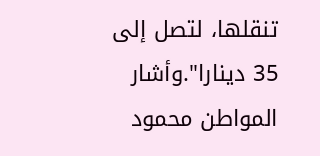تنقلها، لتصل إلى 35 دينارا".وأشار المواطن محمود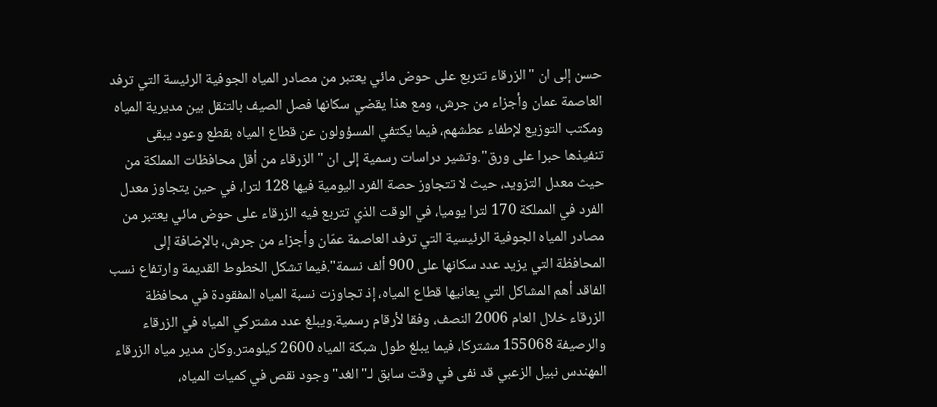حسن إلى ان "الزرقاء تتربع على حوض مائي يعتبر من مصادر المياه الجوفية الرئيسة التي ترفد العاصمة عمان وأجزاء من جرش، ومع هذا يقضي سكانها فصل الصيف بالتنقل بين مديرية المياه ومكتب التوزيع لإطفاء عطشهم، فيما يكتفي المسؤولون عن قطاع المياه بقطع وعود يبقى تنفيذها حبرا على ورق".وتشير دراسات رسمية إلى ان "الزرقاء من أقل محافظات المملكة من حيث معدل التزويد، حيث لا تتجاوز حصة الفرد اليومية فيها 128 لترا، في حين يتجاوز معدل الفرد في المملكة 170 لترا يوميا، في الوقت الذي تتربع فيه الزرقاء على حوض مائي يعتبر من مصادر المياه الجوفية الرئيسية التي ترفد العاصمة عمّان وأجزاء من جرش، بالإضافة إلى المحافظة التي يزيد عدد سكانها على 900 ألف نسمة".فيما تشكل الخطوط القديمة وارتفاع نسب الفاقد أهم المشاكل التي يعانيها قطاع المياه، إذ تجاوزت نسبة المياه المفقودة في محافظة الزرقاء خلال العام 2006 النصف، وفقا لأرقام رسمية.ويبلغ عدد مشتركي المياه في الزرقاء والرصيفة 155068 مشتركا، فيما يبلغ طول شبكة المياه 2600 كيلومتر.وكان مدير مياه الزرقاء المهندس نبيل الزعبي قد نفى في وقت سابق لـ"الغد" وجود نقص في كميات المياه،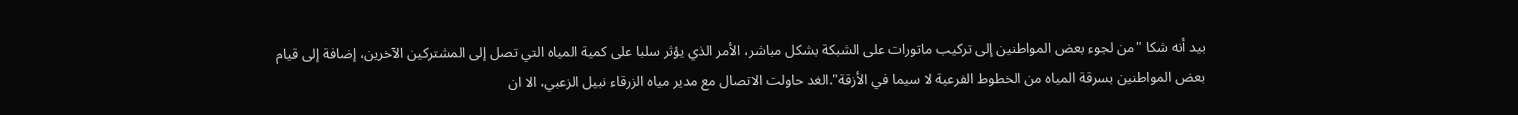بيد أنه شكا "من لجوء بعض المواطنين إلى تركيب ماتورات على الشبكة بشكل مباشر، الأمر الذي يؤثر سلبا على كمية المياه التي تصل إلى المشتركين الآخرين، إضافة إلى قيام بعض المواطنين بسرقة المياه من الخطوط الفرعية لا سيما في الأزقة".الغد حاولت الاتصال مع مدير مياه الزرقاء نبيل الزعبي، الا ان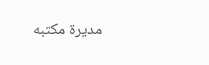مديرة مكتبه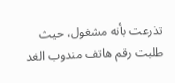تذرعت بأنه مشغول، حيث طلبت رقم هاتف مندوب الغد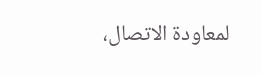لمعاودة الاتصال،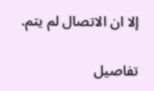إلا ان الاتصال لم يتم.

تفاصيل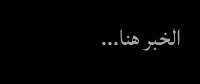الخبر هنا...